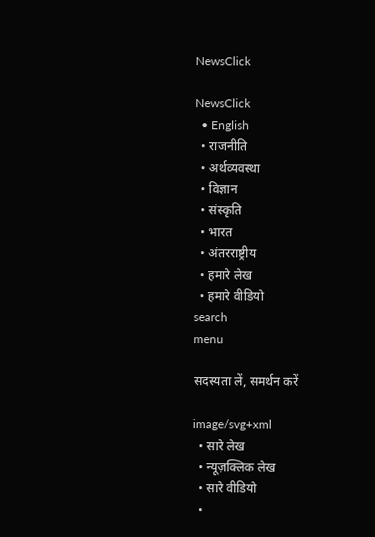NewsClick

NewsClick
  • English
  • राजनीति
  • अर्थव्यवस्था
  • विज्ञान
  • संस्कृति
  • भारत
  • अंतरराष्ट्रीय
  • हमारे लेख
  • हमारे वीडियो
search
menu

सदस्यता लें, समर्थन करें

image/svg+xml
  • सारे लेख
  • न्यूज़क्लिक लेख
  • सारे वीडियो
  •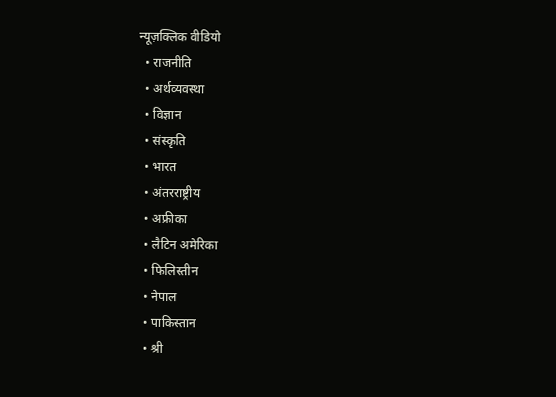न्यूज़क्लिक वीडियो
  • राजनीति
  • अर्थव्यवस्था
  • विज्ञान
  • संस्कृति
  • भारत
  • अंतरराष्ट्रीय
  • अफ्रीका
  • लैटिन अमेरिका
  • फिलिस्तीन
  • नेपाल
  • पाकिस्तान
  • श्री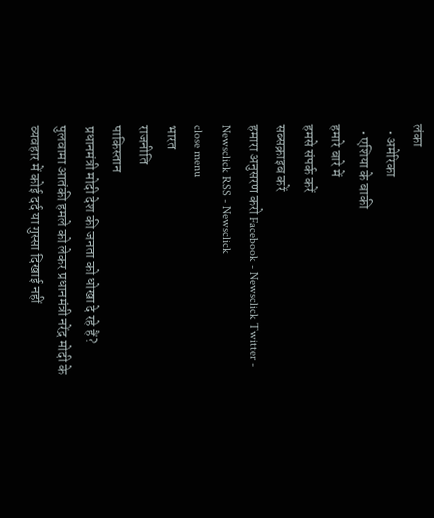लंका
  • अमेरिका
  • एशिया के बाकी
हमारे बारे में
हमसे संपर्क करें
सब्सक्राइब करें
हमारा अनुसरण करो Facebook - Newsclick Twitter - Newsclick RSS - Newsclick
close menu
भारत
राजनीति
पाकिस्तान
प्रधानमंत्री मोदी देश की जनता को धोखा दे रहे हैं?
पुलवामा आतंकी हमले को लेकर प्रधानमंत्री नरेंद्र मोदी के व्यवहार में कोई दर्द या गुस्सा दिखाई नहीं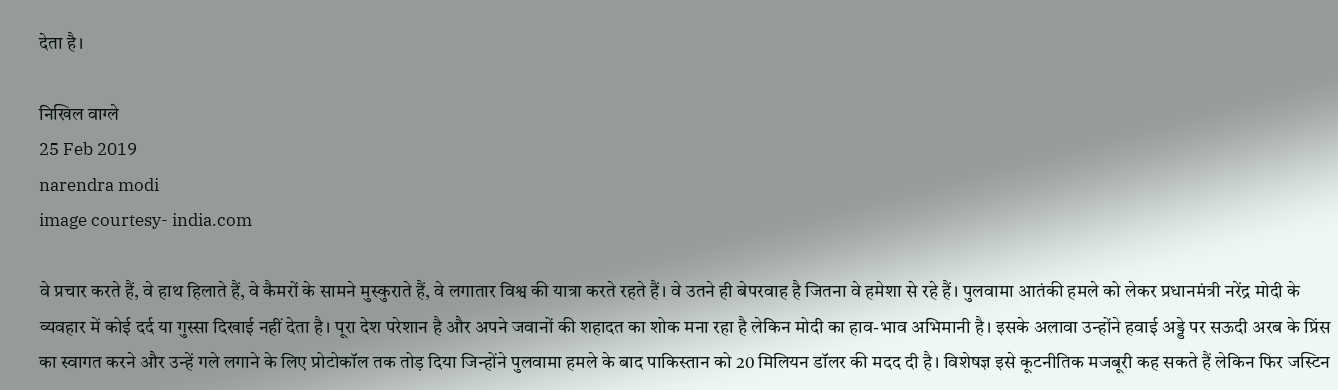देता है।

निखिल वाग्ले
25 Feb 2019
narendra modi
image courtesy- india.com

वे प्रचार करते हैं, वे हाथ हिलाते हैं, वे कैमरों के सामने मुस्कुराते हैं, वे लगातार विश्व की यात्रा करते रहते हैं। वे उतने ही बेपरवाह है जितना वे हमेशा से रहे हैं। पुलवामा आतंकी हमले को लेकर प्रधानमंत्री नरेंद्र मोदी के व्यवहार में कोई दर्द या गुस्सा दिखाई नहीं देता है। पूरा देश परेशान है और अपने जवानों की शहादत का शोक मना रहा है लेकिन मोदी का हाव-भाव अभिमानी है। इसके अलावा उन्होंने हवाई अड्डे पर सऊदी अरब के प्रिंस का स्वागत करने और उन्हें गले लगाने के लिए प्रोटोकॉल तक तोड़ दिया जिन्होंने पुलवामा हमले के बाद पाकिस्तान को 20 मिलियन डॉलर की मदद दी है। विशेषज्ञ इसे कूटनीतिक मजबूरी कह सकते हैं लेकिन फिर जस्टिन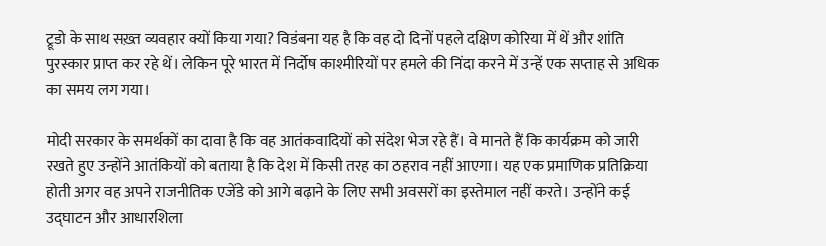ट्रूडो के साथ सख़्त व्यवहार क्यों किया गया? विडंबना यह है कि वह दो दिनों पहले दक्षिण कोरिया में थें और शांति पुरस्कार प्राप्त कर रहे थें। लेकिन पूरे भारत में निर्दोष काश्मीरियों पर हमले की निंदा करने में उन्हें एक सप्ताह से अधिक का समय लग गया।

मोदी सरकार के समर्थकों का दावा है कि वह आतंकवादियों को संदेश भेज रहे हैं। वे मानते हैं कि कार्यक्रम को जारी रखते हुए उन्होंने आतंकियों को बताया है कि देश में किसी तरह का ठहराव नहीं आएगा। यह एक प्रमाणिक प्रतिक्रिया होती अगर वह अपने राजनीतिक एजेंडे को आगे बढ़ाने के लिए सभी अवसरों का इस्तेमाल नहीं करते। उन्होंने कई उद्घाटन और आधारशिला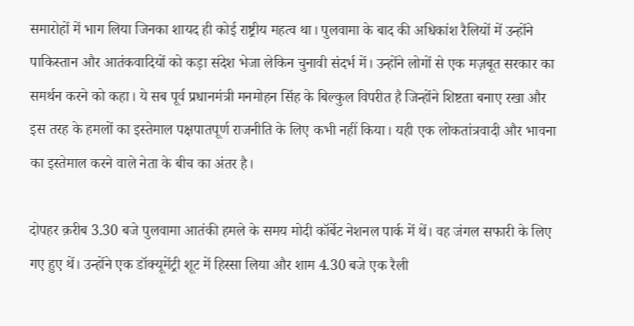समारोहों में भाग लिया जिनका शायद ही कोई राष्ट्रीय महत्व था। पुलवामा के बाद की अधिकांश रैलियों में उन्होंने पाकिस्तान और आतंकवादियों को कड़ा संदेश भेजा लेकिन चुनावी संदर्भ में। उन्होंने लोगों से एक मज़बूत सरकार का समर्थन करने को कहा। ये सब पूर्व प्रधानमंत्री मनमोहन सिंह के बिल्कुल विपरीत है जिन्होंने शिष्टता बनाए रखा और इस तरह के हमलों का इस्तेमाल पक्षपातपूर्ण राजनीति के लिए कभी नहीं किया। यही एक लोकतांत्रवादी और भावना का इस्तेमाल करने वाले नेता के बीच का अंतर है।

दोपहर क़रीब 3.30 बजे पुलवामा आतंकी हमले के समय मोदी कॉर्बेट नेशनल पार्क में थें। वह जंगल सफारी के लिए गए हुए थें। उन्होंने एक डॉक्यूमेंट्री शूट में हिस्सा लिया और शाम 4.30 बजे एक रैली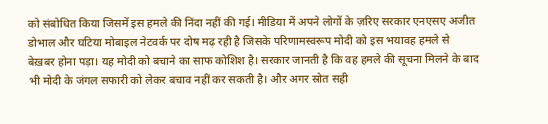को संबोधित किया जिसमें इस हमले की निंदा नहीं की गई। मीडिया में अपने लोगों के ज़रिए सरकार एनएसए अजीत डोभाल और घटिया मोबाइल नेटवर्क पर दोष मढ़ रही है जिसके परिणामस्वरूप मोदी को इस भयावह हमले से बेख़बर होना पड़ा। यह मोदी को बचाने का साफ कोशिश है। सरकार जानती है कि वह हमले की सूचना मिलने के बाद भी मोदी के जंगल सफारी को लेकर बचाव नहीं कर सकती है। और अगर स्रोत सही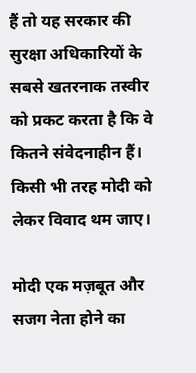हैं तो यह सरकार की सुरक्षा अधिकारियों के सबसे खतरनाक तस्वीर को प्रकट करता है कि वे कितने संवेदनाहीन हैं। किसी भी तरह मोदी को लेकर विवाद थम जाए।

मोदी एक मज़बूत और सजग नेता होने का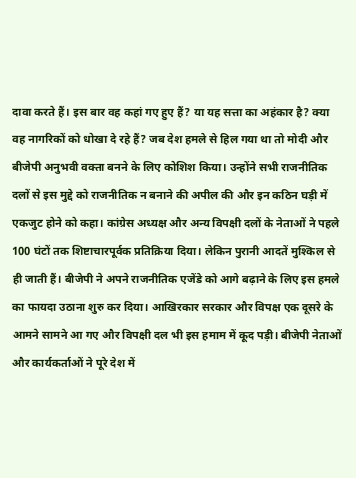दावा करते हैं। इस बार वह कहां गए हुए हैं? या यह सत्ता का अहंकार है? क्या वह नागरिकों को धोखा दे रहे हैं? जब देश हमले से हिल गया था तो मोदी और बीजेपी अनुभवी वक्ता बनने के लिए कोशिश किया। उन्होंने सभी राजनीतिक दलों से इस मुद्दे को राजनीतिक न बनाने की अपील की और इन कठिन घड़ी में एकजुट होने को कहा। कांग्रेस अध्यक्ष और अन्य विपक्षी दलों के नेताओं ने पहले 100 घंटों तक शिष्टाचारपूर्वक प्रतिक्रिया दिया। लेकिन पुरानी आदतें मुश्किल से ही जाती हैं। बीजेपी ने अपने राजनीतिक एजेंडे को आगे बढ़ाने के लिए इस हमले का फायदा उठाना शुरु कर दिया। आखिरकार सरकार और विपक्ष एक दूसरे के आमने सामने आ गए और विपक्षी दल भी इस हमाम में कूद पड़ी। बीजेपी नेताओं और कार्यकर्ताओं ने पूरे देश में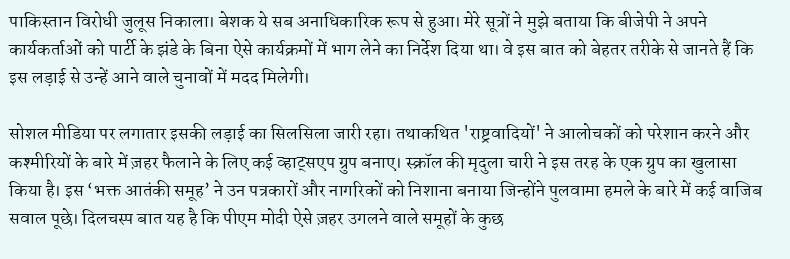पाकिस्तान विरोधी जुलूस निकाला। बेशक ये सब अनाधिकारिक रूप से हुआ। मेरे सूत्रों ने मुझे बताया कि बीजेपी ने अपने कार्यकर्ताओं को पार्टी के झंडे के बिना ऐसे कार्यक्रमों में भाग लेने का निर्देश दिया था। वे इस बात को बेहतर तरीके से जानते हैं कि इस लड़ाई से उन्हें आने वाले चुनावों में मदद मिलेगी।

सोशल मीडिया पर लगातार इसकी लड़ाई का सिलसिला जारी रहा। तथाकथित 'राष्ट्रवादियों' ने आलोचकों को परेशान करने और कश्मीरियों के बारे में ज़हर फैलाने के लिए कई व्हाट्सएप ग्रुप बनाए। स्क्रॉल की मृदुला चारी ने इस तरह के एक ग्रुप का खुलासा किया है। इस ‘भक्त आतंकी समूह’ ने उन पत्रकारों और नागरिकों को निशाना बनाया जिन्होंने पुलवामा हमले के बारे में कई वाजिब सवाल पूछे। दिलचस्प बात यह है कि पीएम मोदी ऐसे ज़हर उगलने वाले समूहों के कुछ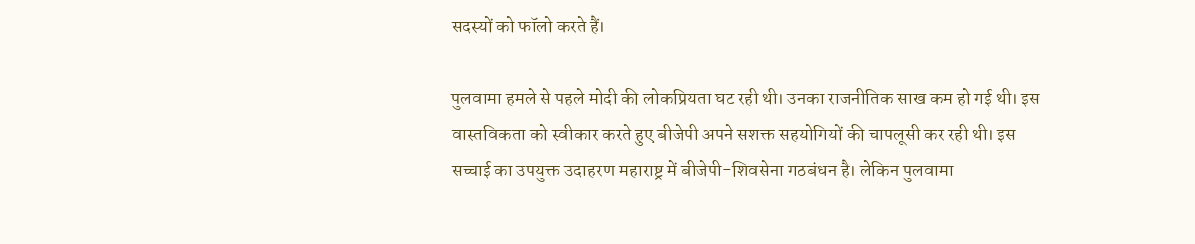सदस्यों को फॉलो करते हैं।

पुलवामा हमले से पहले मोदी की लोकप्रियता घट रही थी। उनका राजनीतिक साख कम हो गई थी। इस वास्तविकता को स्वीकार करते हुए बीजेपी अपने सशक्त सहयोगियों की चापलूसी कर रही थी। इस सच्चाई का उपयुक्त उदाहरण महाराष्ट्र में बीजेपी-शिवसेना गठबंधन है। लेकिन पुलवामा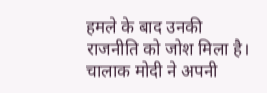हमले के बाद उनकी राजनीति को जोश मिला है। चालाक मोदी ने अपनी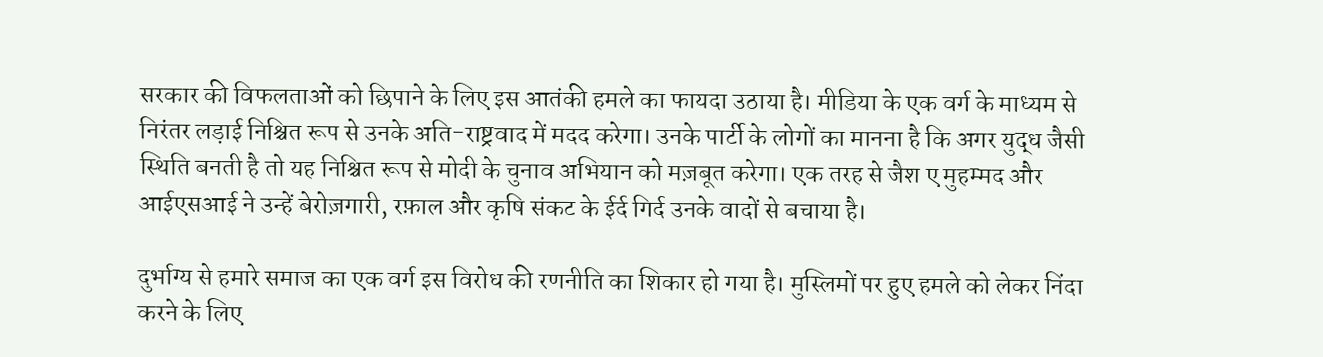सरकार की विफलताओं को छिपाने के लिए इस आतंकी हमले का फायदा उठाया है। मीडिया के एक वर्ग के माध्यम से निरंतर लड़ाई निश्चित रूप से उनके अति-राष्ट्रवाद में मदद करेगा। उनके पार्टी के लोगों का मानना है कि अगर युद्ध जैसी स्थिति बनती है तो यह निश्चित रूप से मोदी के चुनाव अभियान को मज़बूत करेगा। एक तरह से जैश ए मुहम्मद और आईएसआई ने उन्हें बेरोज़गारी, रफ़ाल और कृषि संकट के ईर्द गिर्द उनके वादों से बचाया है।

दुर्भाग्य से हमारे समाज का एक वर्ग इस विरोध की रणनीति का शिकार हो गया है। मुस्लिमों पर हुए हमले को लेकर निंदा करने के लिए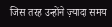जिस तरह उन्होंने ज़्यादा समय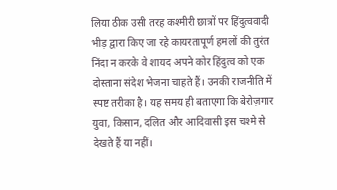लिया ठीक उसी तरह कश्मीरी छात्रों पर हिंदुत्ववादी भीड़ द्वारा किए जा रहे कायरतापूर्ण हमलों की तुरंत निंदा न करके वे शायद अपने कोर हिंदुत्व को एक दोस्ताना संदेश भेजना चाहते हैं। उनकी राजनीति में स्पष्ट तरीका है। यह समय ही बताएगा कि बेरोज़गार युवा, किसान, दलित और आदिवासी इस चश्मे से देखते हैं या नहीं।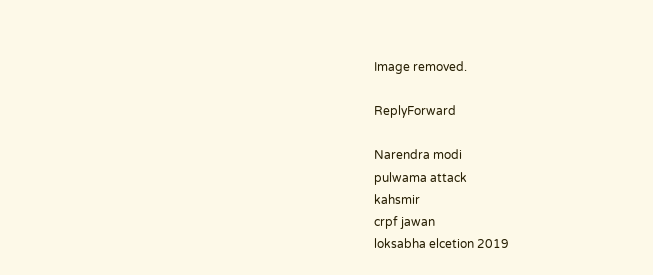Image removed.

ReplyForward

Narendra modi
pulwama attack
kahsmir
crpf jawan
loksabha elcetion 2019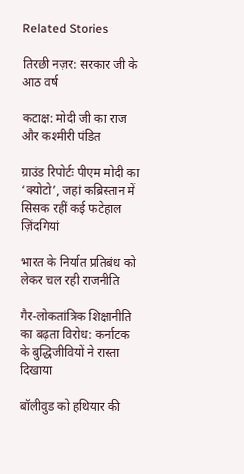Related Stories

तिरछी नज़र: सरकार जी के आठ वर्ष

कटाक्ष: मोदी जी का राज और कश्मीरी पंडित

ग्राउंड रिपोर्टः पीएम मोदी का ‘क्योटो’, जहां कब्रिस्तान में सिसक रहीं कई फटेहाल ज़िंदगियां

भारत के निर्यात प्रतिबंध को लेकर चल रही राजनीति

गैर-लोकतांत्रिक शिक्षानीति का बढ़ता विरोध: कर्नाटक के बुद्धिजीवियों ने रास्ता दिखाया

बॉलीवुड को हथियार की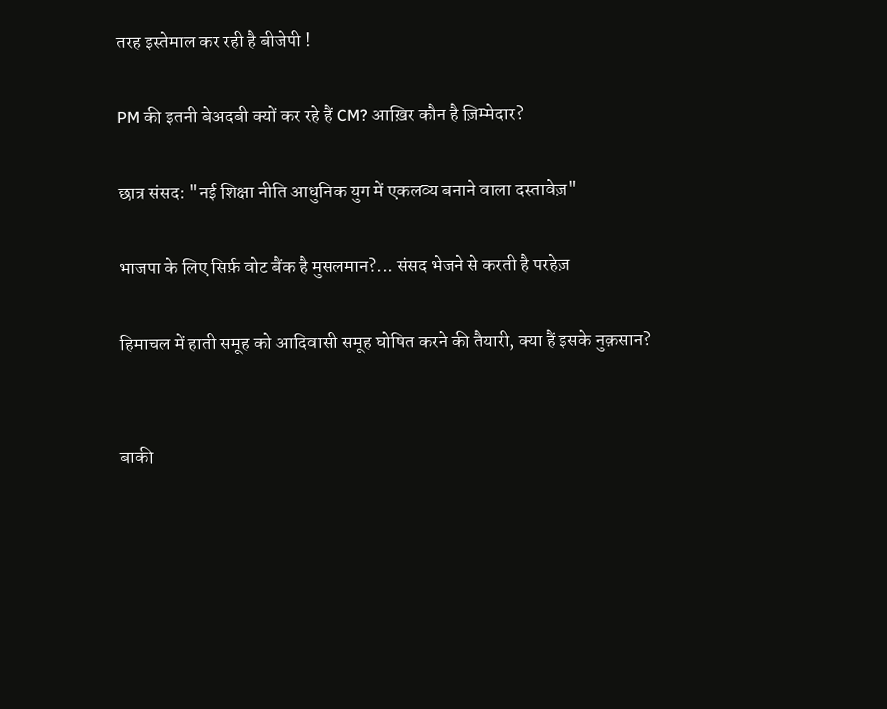तरह इस्तेमाल कर रही है बीजेपी !

PM की इतनी बेअदबी क्यों कर रहे हैं CM? आख़िर कौन है ज़िम्मेदार?

छात्र संसद: "नई शिक्षा नीति आधुनिक युग में एकलव्य बनाने वाला दस्तावेज़"

भाजपा के लिए सिर्फ़ वोट बैंक है मुसलमान?... संसद भेजने से करती है परहेज़

हिमाचल में हाती समूह को आदिवासी समूह घोषित करने की तैयारी, क्या हैं इसके नुक़सान?


बाकी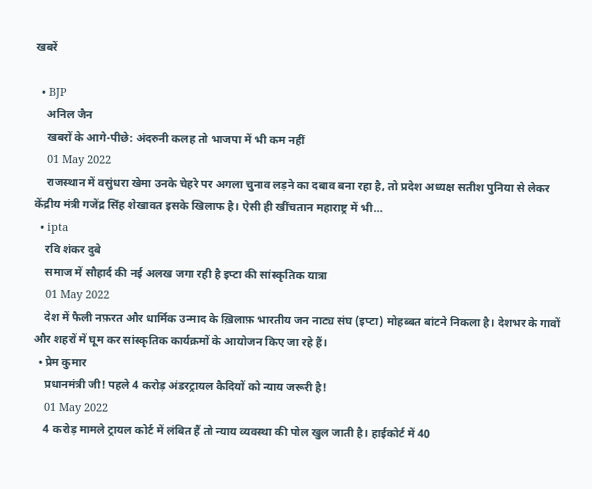खबरें

  • BJP
    अनिल जैन
    खबरों के आगे-पीछे: अंदरुनी कलह तो भाजपा में भी कम नहीं
    01 May 2022
    राजस्थान में वसुंधरा खेमा उनके चेहरे पर अगला चुनाव लड़ने का दबाव बना रहा है, तो प्रदेश अध्यक्ष सतीश पुनिया से लेकर केंद्रीय मंत्री गजेंद्र सिंह शेखावत इसके खिलाफ है। ऐसी ही खींचतान महाराष्ट्र में भी…
  • ipta
    रवि शंकर दुबे
    समाज में सौहार्द की नई अलख जगा रही है इप्टा की सांस्कृतिक यात्रा
    01 May 2022
    देश में फैली नफ़रत और धार्मिक उन्माद के ख़िलाफ़ भारतीय जन नाट्य संघ (इप्टा) मोहब्बत बांटने निकला है। देशभर के गावों और शहरों में घूम कर सांस्कृतिक कार्यक्रमों के आयोजन किए जा रहे हैं।
  • प्रेम कुमार
    प्रधानमंत्री जी! पहले 4 करोड़ अंडरट्रायल कैदियों को न्याय जरूरी है!
    01 May 2022
    4 करोड़ मामले ट्रायल कोर्ट में लंबित हैं तो न्याय व्यवस्था की पोल खुल जाती है। हाईकोर्ट में 40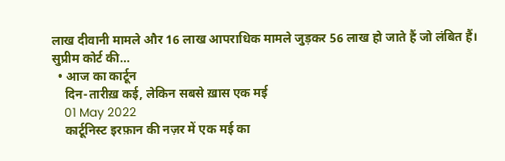लाख दीवानी मामले और 16 लाख आपराधिक मामले जुड़कर 56 लाख हो जाते हैं जो लंबित हैं। सुप्रीम कोर्ट की…
  • आज का कार्टून
    दिन-तारीख़ कई, लेकिन सबसे ख़ास एक मई
    01 May 2022
    कार्टूनिस्ट इरफ़ान की नज़र में एक मई का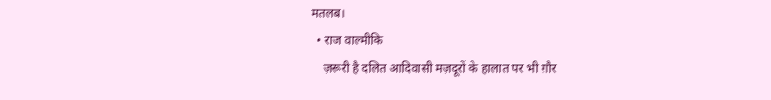मतलब।
  • राज वाल्मीकि
    ज़रूरी है दलित आदिवासी मज़दूरों के हालात पर भी ग़ौर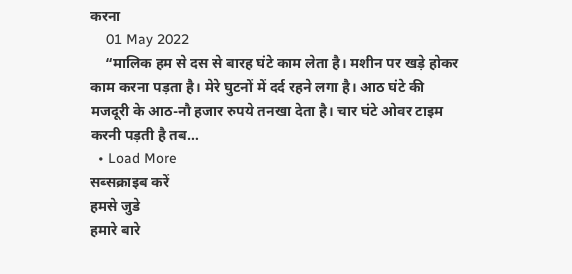करना
    01 May 2022
    “मालिक हम से दस से बारह घंटे काम लेता है। मशीन पर खड़े होकर काम करना पड़ता है। मेरे घुटनों में दर्द रहने लगा है। आठ घंटे की मजदूरी के आठ-नौ हजार रुपये तनखा देता है। चार घंटे ओवर टाइम करनी पड़ती है तब…
  • Load More
सब्सक्राइब करें
हमसे जुडे
हमारे बारे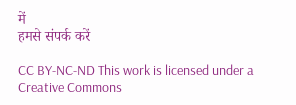में
हमसे संपर्क करें

CC BY-NC-ND This work is licensed under a Creative Commons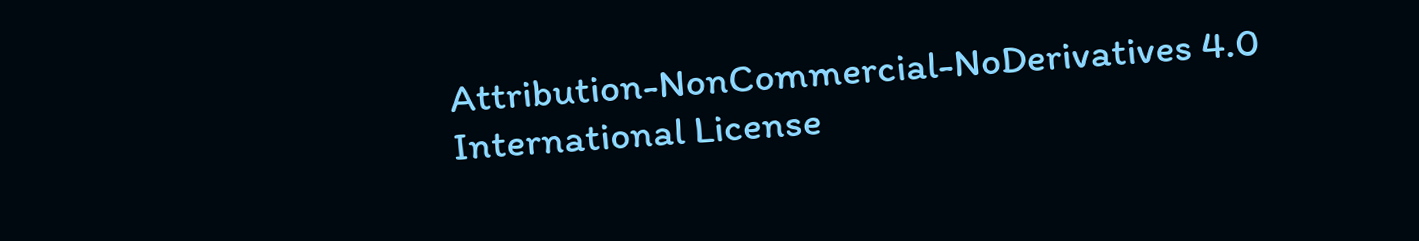Attribution-NonCommercial-NoDerivatives 4.0 International License